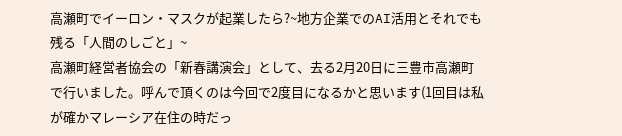高瀬町でイーロン・マスクが起業したら?~地方企業でのAI活用とそれでも残る「人間のしごと」~
高瀬町経営者協会の「新春講演会」として、去る2月20日に三豊市高瀬町で行いました。呼んで頂くのは今回で2度目になるかと思います(1回目は私が確かマレーシア在住の時だっ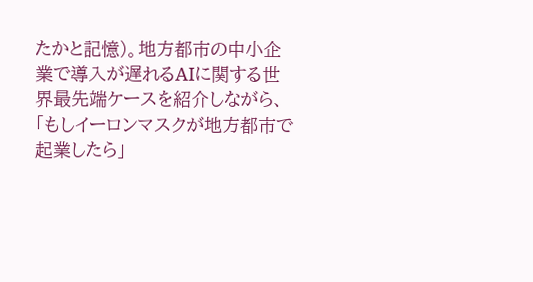たかと記憶)。地方都市の中小企業で導入が遅れるAIに関する世界最先端ケースを紹介しながら、「もしイーロンマスクが地方都市で起業したら」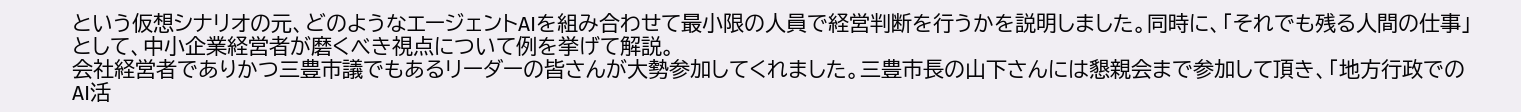という仮想シナリオの元、どのようなエージェントAIを組み合わせて最小限の人員で経営判断を行うかを説明しました。同時に、「それでも残る人間の仕事」として、中小企業経営者が磨くべき視点について例を挙げて解説。
会社経営者でありかつ三豊市議でもあるリーダーの皆さんが大勢参加してくれました。三豊市長の山下さんには懇親会まで参加して頂き、「地方行政でのAI活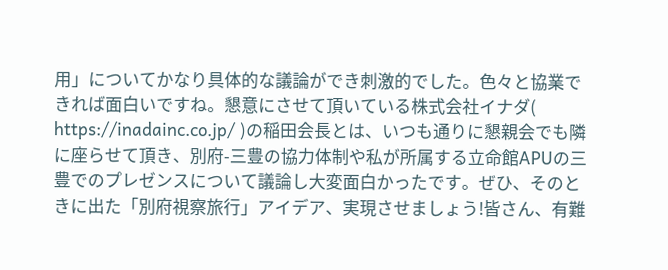用」についてかなり具体的な議論ができ刺激的でした。色々と協業できれば面白いですね。懇意にさせて頂いている株式会社イナダ( https://inadainc.co.jp/ )の稲田会長とは、いつも通りに懇親会でも隣に座らせて頂き、別府-三豊の協力体制や私が所属する立命館APUの三豊でのプレゼンスについて議論し大変面白かったです。ぜひ、そのときに出た「別府視察旅行」アイデア、実現させましょう!皆さん、有難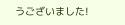うございました!